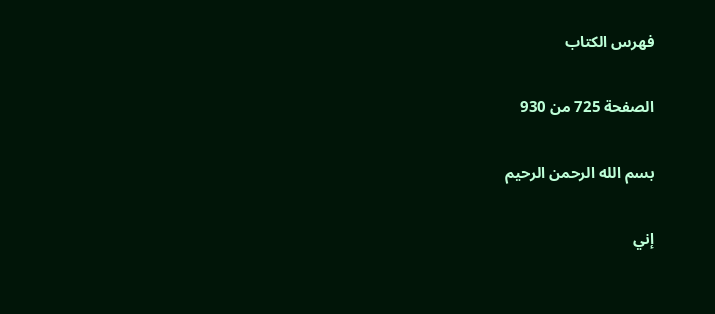فهرس الكتاب

الصفحة 725 من 930

بسم الله الرحمن الرحيم

إني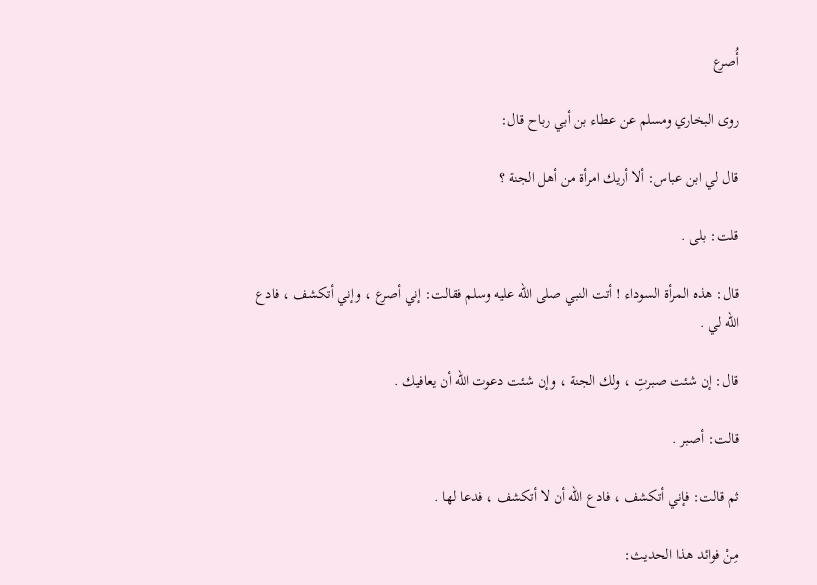أُصرع

روى البخاري ومسلم عن عطاء بن أبي رباح قال:

قال لي ابن عباس: ألا أريك امرأة من أهل الجنة ؟

قلت: بلى .

قال: هذه المرأة السوداء ! أتت النبي صلى الله عليه وسلم فقالت: إني أصرع ، وإني أتكشف ، فادع الله لي .

قال: إن شئت صبرتِ ، ولك الجنة ، وإن شئت دعوت الله أن يعافيك .

قالت: أصبر .

ثم قالت: فإني أتكشف ، فادع الله أن لا أتكشف ، فدعا لها .

مِنْ فوائد هذا الحديث: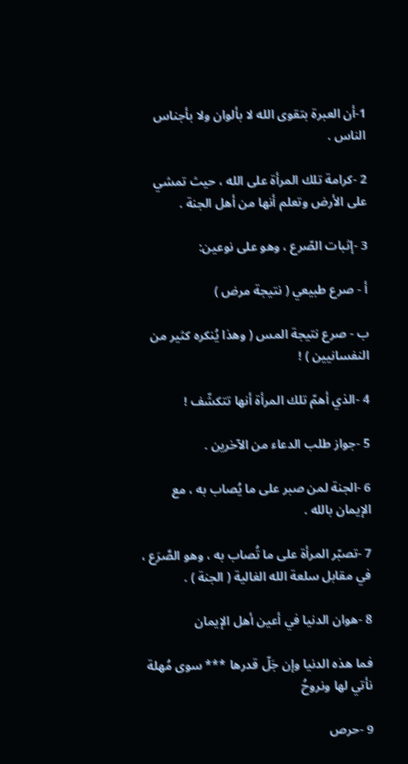1-أن العبرة بتقوى الله لا بألوان ولا بأجناس الناس .

2 -كرامة تلك المرأة على الله ، حيث تمشي على الأرض وتعلم أنها من أهل الجنة .

3 -إثبات الصّرع ، وهو على نوعين:

أ - صرع طبيعي ( نتيجة مرض )

ب - صرع نتيجة المس ( وهذا يُنكره كثير من النفسانيين ) !

4 -الذي أهمّ تلك المرأة أنها تتكشّف !

5 -جواز طلب الدعاء من الآخرين .

6 -الجنة لمن صبر على ما يُصاب به ، مع الإيمان بالله .

7 -تصبّر المرأة على ما تُصاب به ، وهو الصَّرَع ، في مقابل سلعة الله الغالية ( الجنة ) .

8 -هوان الدنيا في أعين أهل الإيمان

فما هذه الدنيا وإن جَلّ قدرها *** سوى مُهلة نأتي لها ونروحُ

9 -حرص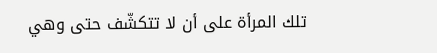تلك المرأة على أن لا تتكشّف حتى وهي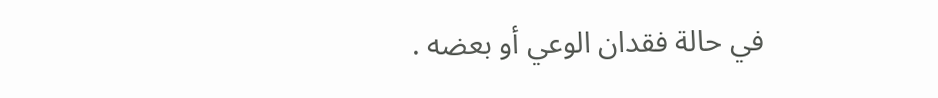في حالة فقدان الوعي أو بعضه .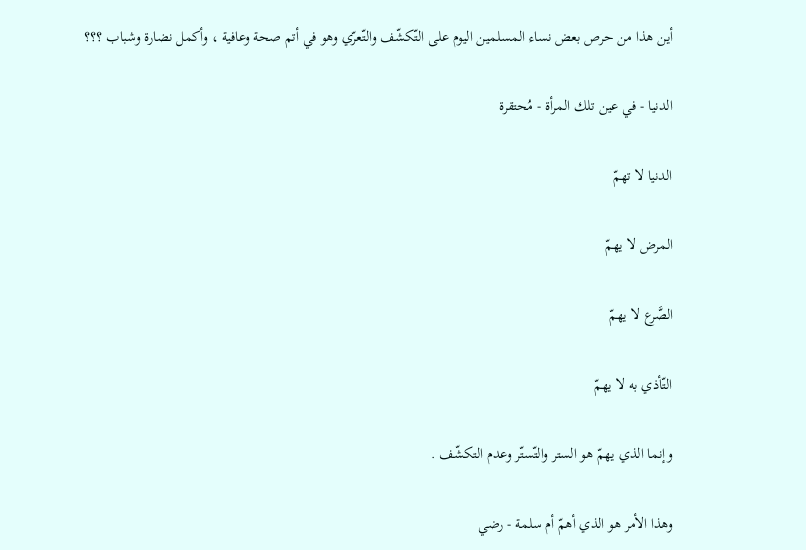أين هذا من حرص بعض نساء المسلمين اليوم على التّكشّف والتّعرّي وهو في أتم صحة وعافية ، وأكمل نضارة وشباب ؟؟؟

الدنيا - في عين تلك المرأة - مُحتقرة

الدنيا لا تهمّ

المرض لا يهمّ

الصَّرع لا يهمّ

التّأذي به لا يهمّ

وإنما الذي يهمّ هو الستر والتّستّر وعدم التكشّف .

وهذا الأمر هو الذي أهمّ أم سلمة - رضي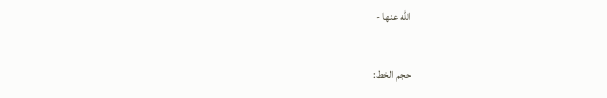الله عنها -

حجم الخط: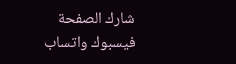شارك الصفحة
فيسبوك واتساب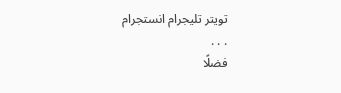تويتر تليجرام انستجرام
. . .
فضلًا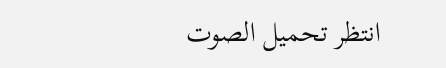انتظر تحميل الصوت